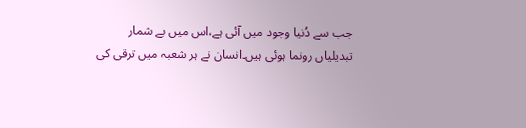جب سے دُنیا وجود میں آئی ہے،اس میں بے شمار
تبدیلیاں رونما ہوئی ہیں۔انسان نے ہر شعبہ میں ترقی کی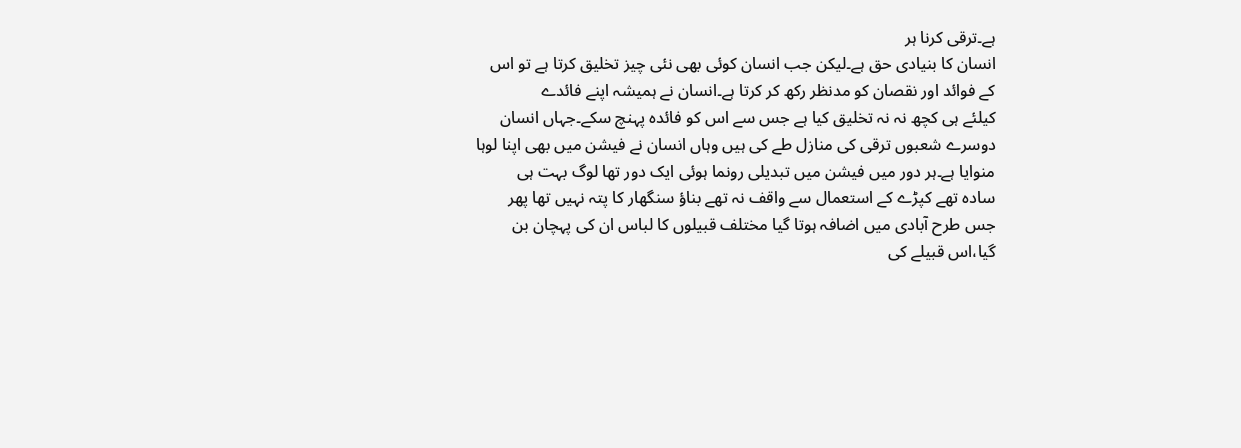ہے۔ترقی کرنا ہر
انسان کا بنیادی حق ہے۔لیکن جب انسان کوئی بھی نئی چیز تخلیق کرتا ہے تو اس
کے فوائد اور نقصان کو مدنظر رکھ کر کرتا ہے۔انسان نے ہمیشہ اپنے فائدے
کیلئے ہی کچھ نہ نہ تخلیق کیا ہے جس سے اس کو فائدہ پہنچ سکے۔جہاں انسان
دوسرے شعبوں ترقی کی منازل طے کی ہیں وہاں انسان نے فیشن میں بھی اپنا لوہا
منوایا ہے۔ہر دور میں فیشن میں تبدیلی رونما ہوئی ایک دور تھا لوگ بہت ہی
سادہ تھے کپڑے کے استعمال سے واقف نہ تھے بناؤ سنگھار کا پتہ نہیں تھا پھر
جس طرح آبادی میں اضافہ ہوتا گیا مختلف قبیلوں کا لباس ان کی پہچان بن
گیا،اس قبیلے کی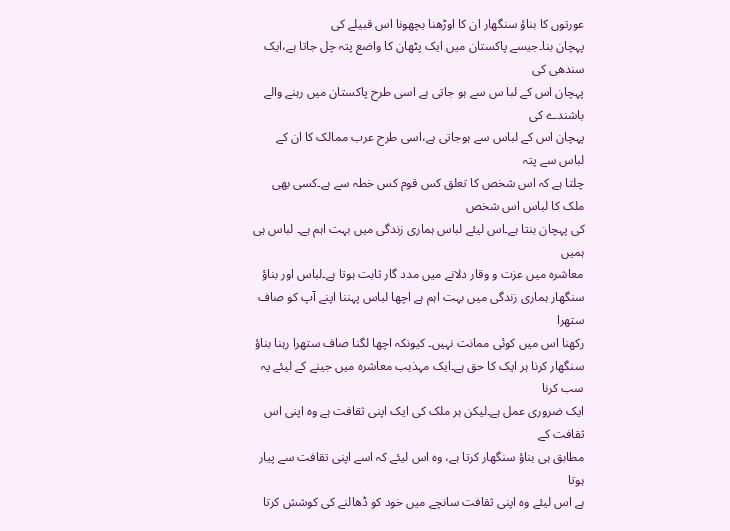عورتوں کا بناؤ سنگھار ان کا اوڑھنا بچھونا اس قبیلے کی
پہچان بنا۔جیسے پاکستان میں ایک پٹھان کا واضع پتہ چل جاتا ہے،ایک سندھی کی
پہچان اس کے لبا س سے ہو جاتی ہے اسی طرح پاکستان میں رہنے والے باشندے کی
پہچان اس کے لباس سے ہوجاتی ہے،اسی طرح عرب ممالک کا ان کے لباس سے پتہ
چلتا ہے کہ اس شخص کا تعلق کس قوم کس خطہ سے ہے۔کسی بھی ملک کا لباس اس شخص
کی پہچان بنتا ہے۔اس لیئے لباس ہماری زندگی میں بہت اہم ہے۔ لباس ہی ہمیں
معاشرہ میں عزت و وقار دلانے میں مدد گار ثابت ہوتا ہے۔لباس اور بناؤ
سنگھار ہماری زندگی میں بہت اہم ہے اچھا لباس پہننا اپنے آپ کو صاف ستھرا
رکھنا اس میں کوئی ممانت نہیں۔ کیونکہ اچھا لگنا صاف ستھرا رہنا بناؤ
سنگھار کرنا ہر ایک کا حق ہے۔ایک مہذہب معاشرہ میں جینے کے لیئے یہ سب کرنا
ایک ضروری عمل ہے۔لیکن ہر ملک کی ایک اپنی ثقافت ہے وہ اپنی اس ثقافت کے
مطابق ہی بناؤ سنگھار کرتا ہے، وہ اس لیئے کہ اسے اپنی تقافت سے پیار ہوتا
ہے اس لیئے وہ اپنی ثقافت سانچے میں خود کو ڈھالنے کی کوشش کرتا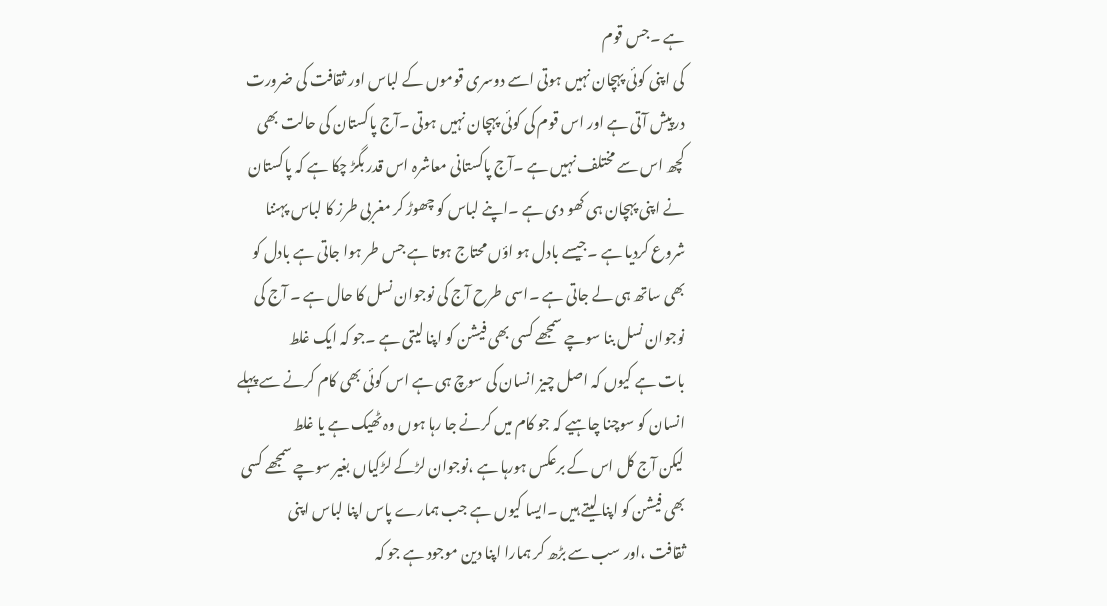ہے ۔جس قوم
کی اپنی کوئی پہچان نہیں ہوتی اسے دوسری قوموں کے لباس اور ثقافت کی ضرورت
درپیش آتی ہے اور اس قوم کی کوئی پہچان نہیں ہوتی ۔آج پاکستان کی حالت بھی
کچھ اس سے مختلف نہیں ہے ۔آج پاکستانی معاشرہ اس قدر بگڑ چکا ہے کہ پاکستان
نے اپنی پہچان ہی کھو دی ہے ۔اپنے لباس کو چھوڑ کر مغربی طرز کا لباس پہننا
شروع کردیا ہے ۔جیسے بادل ہو اؤں محتاج ہوتا ہے جس طر ہوا جاتی ہے بادل کو
بھی ساتھ ہی لے جاتی ہے ۔اسی طرح آج کی نوجوان نسل کا حال ہے ۔ آج کی
نوجوان نسل بنا سوچے سمجھے کسی بھی فیشن کو اپنا لیتی ہے ۔جو کہ ایک غلط
بات ہے کیوں کہ اصل چیز انسان کی سوچ ہی ہے اس کوئی بھی کام کرنے سے پہلے
انسان کو سوچنا چاہیے کہ جو کام میں کرنے جا رہا ہوں وہ ٹھیک ہے یا غلط
لیکن آج کل اس کے برعکس ہورہا ہے ،نوجوان لڑکے لڑکیاں بغیر سوچے سمجھے کسی
بھی فیشن کو اپنا لیتے ہیں ۔ایسا کیوں ہے جب ہمارے پاس اپنا لباس اپنی
ثقافت ،اور سب سے بڑھ کر ہمارا اپنا دین موجود ہے جو کہ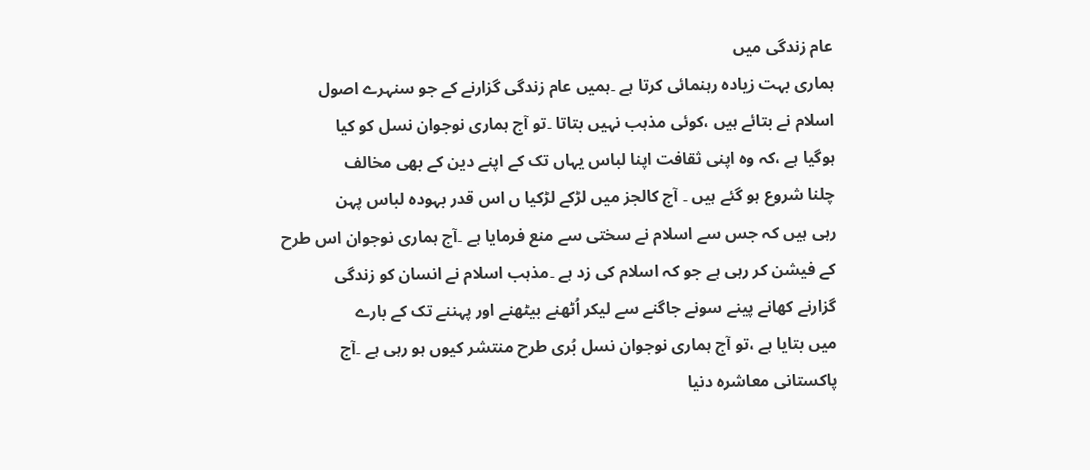عام زندگی میں
ہماری بہت زیادہ رہنمائی کرتا ہے ۔ہمیں عام زندگی گزارنے کے جو سنہرے اصول
اسلام نے بتائے ہیں ،کوئی مذہب نہیں بتاتا ۔تو آج ہماری نوجوان نسل کو کیا
ہوگیا ہے ،کہ وہ اپنی ثقافت اپنا لباس یہاں تک کے اپنے دین کے بھی مخالف
چلنا شروع ہو گئے ہیں ۔ آج کالجز میں لڑکے لڑکیا ں اس قدر بہودہ لباس پہن
رہی ہیں کہ جس سے اسلام نے سختی سے منع فرمایا ہے ۔آج ہماری نوجوان اس طرح
کے فیشن کر رہی ہے جو کہ اسلام کی زد ہے ۔مذہب اسلام نے انسان کو زندگی
گزارنے کھانے پینے سونے جاگنے سے لیکر اُٹھنے بیٹھنے اور پہننے تک کے بارے
میں بتایا ہے ،تو آج ہماری نوجوان نسل بُری طرح منتشر کیوں ہو رہی ہے ۔آج
پاکستانی معاشرہ دنیا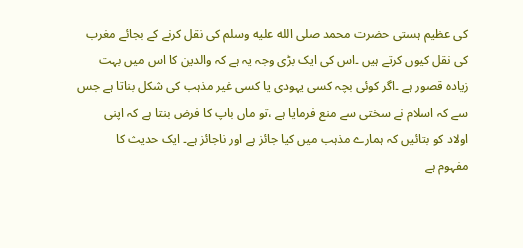کی عظیم ہستی حضرت محمد صلى الله عليه وسلم کی نقل کرنے کے بجائے مغرب
کی نقل کیوں کرتے ہیں ۔اس کی ایک بڑی وجہ یہ ہے کہ والدین کا اس میں بہت
زیادہ قصور ہے ۔اگر کوئی بچہ کسی یہودی یا کسی غیر مذہب کی شکل بناتا ہے جس
سے کہ اسلام نے سختی سے منع فرمایا ہے ،تو ماں باپ کا فرض بنتا ہے کہ اپنی
اولاد کو بتائیں کہ ہمارے مذہب میں کیا جائز ہے اور ناجائز ہے۔ ایک حدیث کا
مفہوم ہے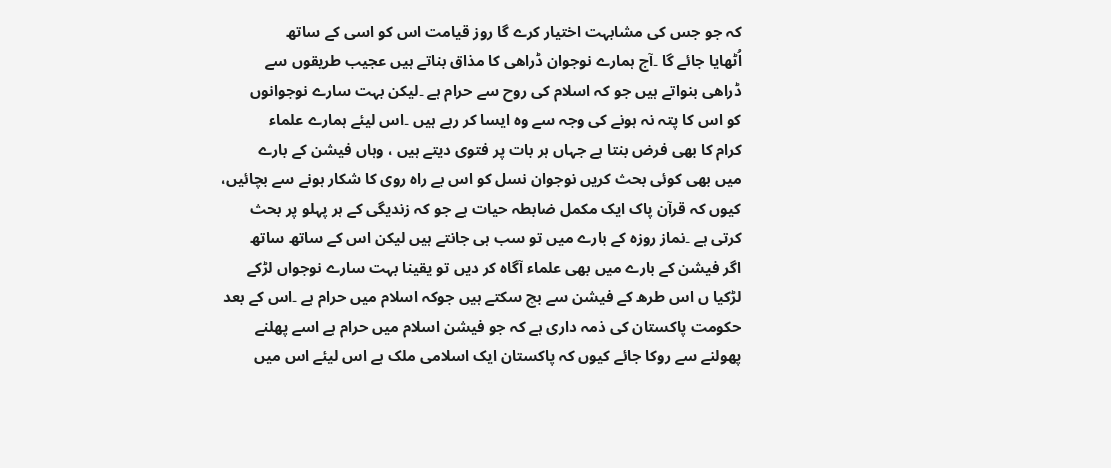کہ جو جس کی مشابہت اختیار کرے گا روز قیامت اس کو اسی کے ساتھ
اُٹھایا جائے گا ۔آج ہمارے نوجوان ڈراھی کا مذاق بناتے ہیں عجیب طریقوں سے
ڈراھی بنواتے ہیں جو کہ اسلام کی روح سے حرام ہے ۔لیکن بہت سارے نوجوانوں
کو اس کا پتہ نہ ہونے کی وجہ سے وہ ایسا کر رہے ہیں ۔اس لیئے ہمارے علماء
کرام کا بھی فرض بنتا ہے جہاں ہر بات پر فتوی دیتے ہیں ، وہاں فیشن کے بارے
میں بھی کوئی بحث کریں نوجوان نسل کو اس بے راہ روی کا شکار ہونے سے بچائیں،
کیوں کہ قرآن پاک ایک مکمل ضابطہ حیات ہے جو کہ زندیگی کے ہر پہلو پر بحث
کرتی ہے ۔نماز روزہ کے بارے میں تو سب ہی جانتے ہیں لیکن اس کے ساتھ ساتھ
اگر فیشن کے بارے میں بھی علماء آگاہ کر دیں تو یقینا بہت سارے نوجواں لڑکے
لڑکیا ں اس طرھ کے فیشن سے بچ سکتے ہیں جوکہ اسلام میں حرام ہے ۔اس کے بعد
حکومت پاکستان کی ذمہ داری ہے کہ جو فیشن اسلام میں حرام ہے اسے پھلنے
پھولنے سے روکا جائے کیوں کہ پاکستان ایک اسلامی ملک ہے اس لیئے اس میں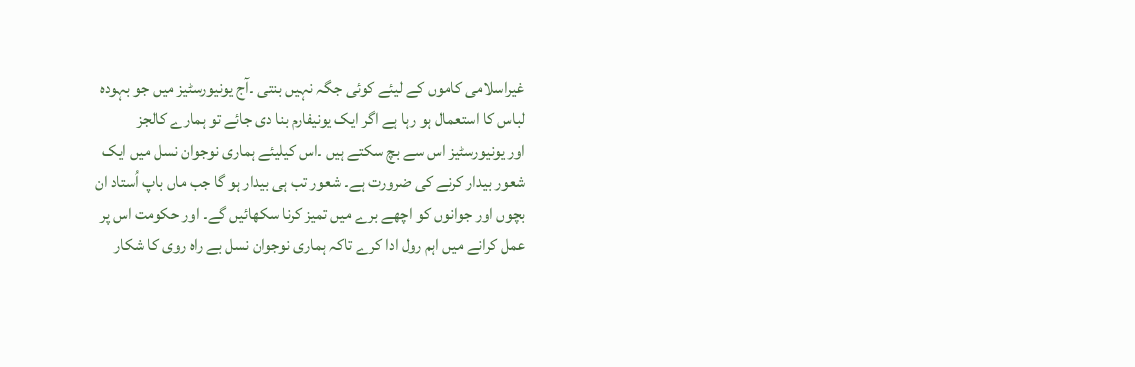غیراسلامی کاموں کے لیئے کوئی جگہ نہیں بنتی ۔آج یونیورسٹیز میں جو بہودہ
لباس کا استعمال ہو رہا ہے اگر ایک یونیفارم بنا دی جائے تو ہمارے کالجز
اور یونیورسٹیز اس سے بچ سکتے ہیں ۔اس کیلیئے ہماری نوجوان نسل میں ایک
شعور بیدار کرنے کی ضرورت ہے۔ شعور تب ہی بیدار ہو گا جب ماں باپ اُستاد ان
بچوں اور جوانوں کو اچھے برے میں تمیز کرنا سکھائیں گے۔ اور حکومت اس پر
عمل کرانے میں اہم رول ادا کرے تاکہ ہماری نوجوان نسل بے راہ روی کا شکار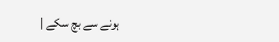ہونے سے بچ سکے |